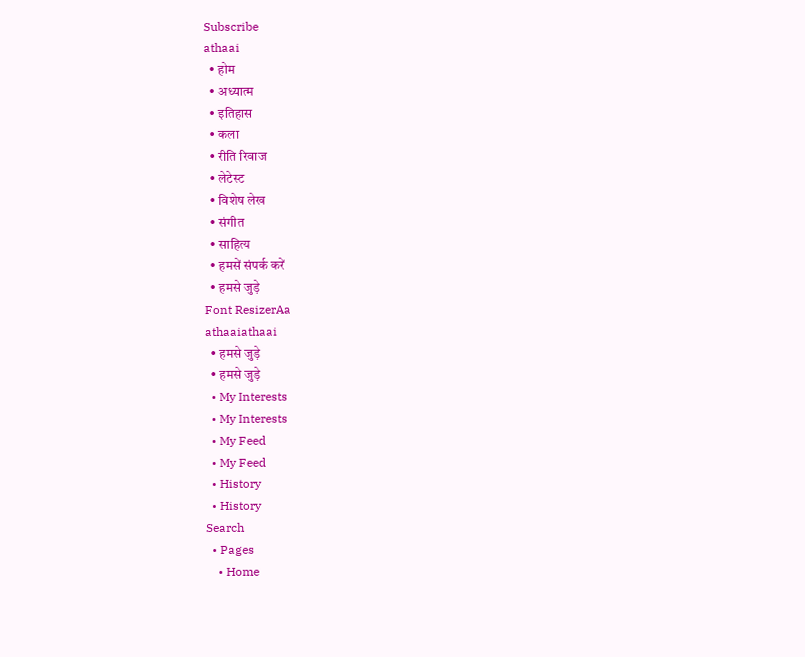Subscribe
athaai
  • होम
  • अध्यात्म
  • इतिहास
  • कला
  • रीति रिवाज
  • लेटेस्ट
  • विशेष लेख
  • संगीत
  • साहित्य
  • हमसें संपर्क करें
  • हमसे जुड़े
Font ResizerAa
athaaiathaai
  • हमसे जुड़े
  • हमसे जुड़े
  • My Interests
  • My Interests
  • My Feed
  • My Feed
  • History
  • History
Search
  • Pages
    • Home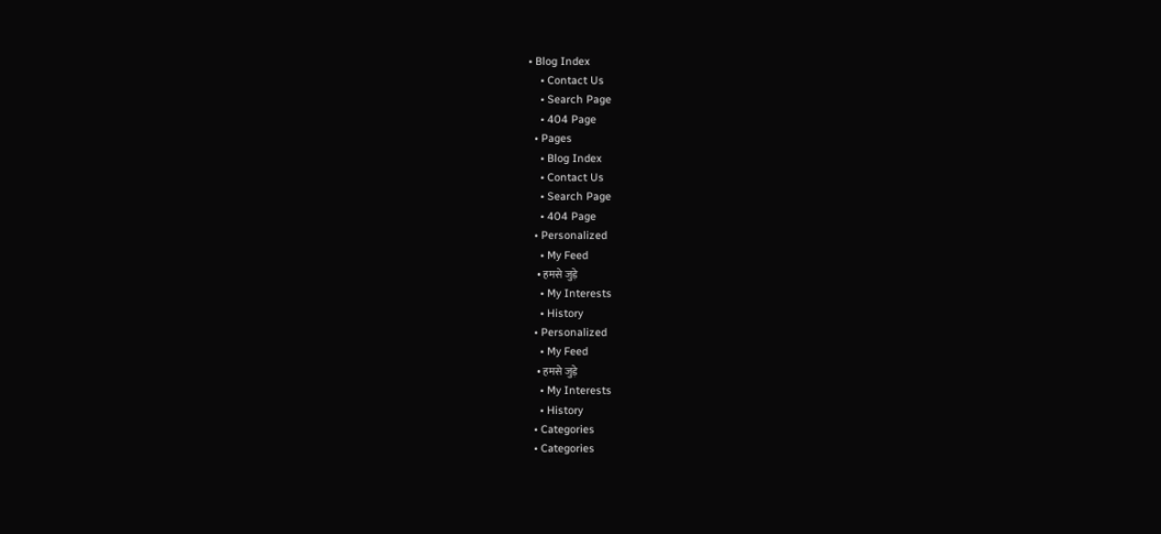• Blog Index
    • Contact Us
    • Search Page
    • 404 Page
  • Pages
    • Blog Index
    • Contact Us
    • Search Page
    • 404 Page
  • Personalized
    • My Feed
    • हमसे जुड़े
    • My Interests
    • History
  • Personalized
    • My Feed
    • हमसे जुड़े
    • My Interests
    • History
  • Categories
  • Categories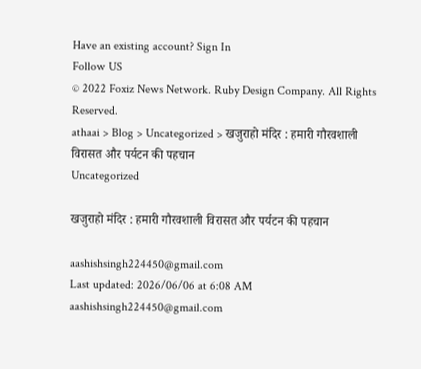Have an existing account? Sign In
Follow US
© 2022 Foxiz News Network. Ruby Design Company. All Rights Reserved.
athaai > Blog > Uncategorized > खजुराहो मंदिर : हमारी गौरवशाली विरासत और पर्यटन की पहचान
Uncategorized

खजुराहो मंदिर : हमारी गौरवशाली विरासत और पर्यटन की पहचान

aashishsingh224450@gmail.com
Last updated: 2026/06/06 at 6:08 AM
aashishsingh224450@gmail.com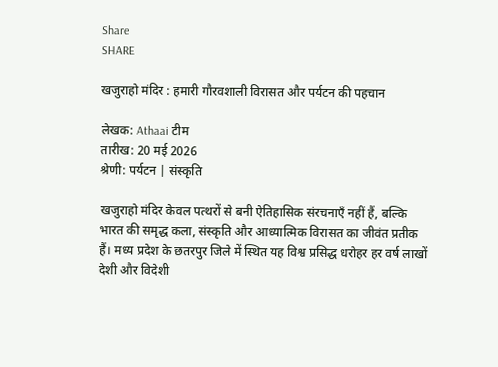Share
SHARE

खजुराहो मंदिर : हमारी गौरवशाली विरासत और पर्यटन की पहचान

लेखक: Athaai टीम
तारीख: 20 मई 2026
श्रेणी: पर्यटन | संस्कृति

खजुराहो मंदिर केवल पत्थरों से बनी ऐतिहासिक संरचनाएँ नहीं हैं, बल्कि भारत की समृद्ध कला, संस्कृति और आध्यात्मिक विरासत का जीवंत प्रतीक हैं। मध्य प्रदेश के छतरपुर जिले में स्थित यह विश्व प्रसिद्ध धरोहर हर वर्ष लाखों देशी और विदेशी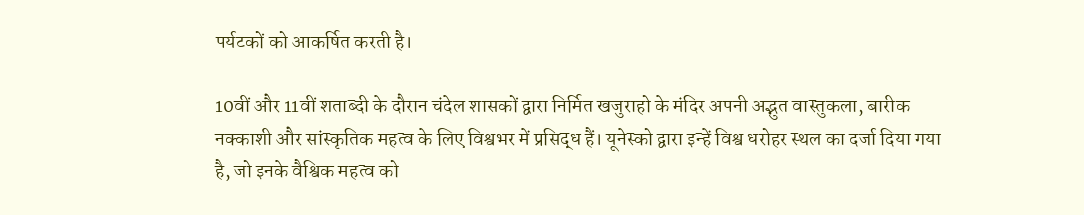पर्यटकों को आकर्षित करती है।

10वीं और 11वीं शताब्दी के दौरान चंदेल शासकों द्वारा निर्मित खजुराहो के मंदिर अपनी अद्भुत वास्तुकला, बारीक नक्काशी और सांस्कृतिक महत्व के लिए विश्वभर में प्रसिद्ध हैं। यूनेस्को द्वारा इन्हें विश्व धरोहर स्थल का दर्जा दिया गया है, जो इनके वैश्विक महत्व को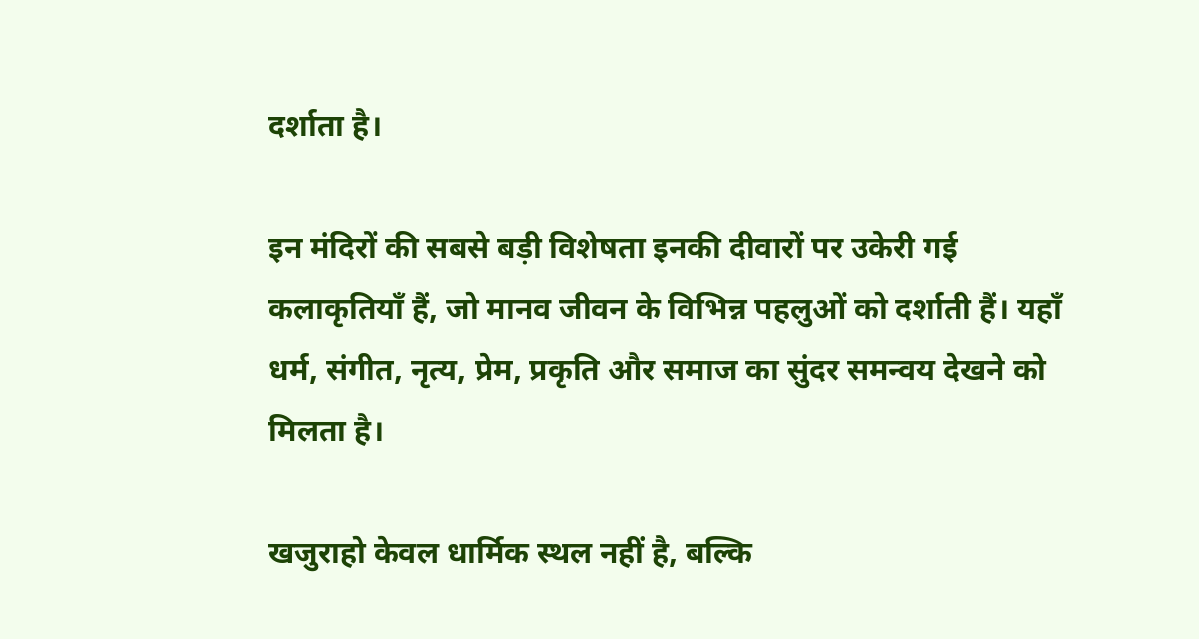दर्शाता है।

इन मंदिरों की सबसे बड़ी विशेषता इनकी दीवारों पर उकेरी गई कलाकृतियाँ हैं, जो मानव जीवन के विभिन्न पहलुओं को दर्शाती हैं। यहाँ धर्म, संगीत, नृत्य, प्रेम, प्रकृति और समाज का सुंदर समन्वय देखने को मिलता है।

खजुराहो केवल धार्मिक स्थल नहीं है, बल्कि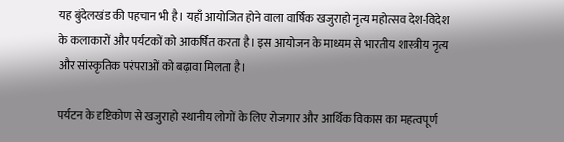यह बुंदेलखंड की पहचान भी है। यहाँ आयोजित होने वाला वार्षिक खजुराहो नृत्य महोत्सव देश-विदेश के कलाकारों और पर्यटकों को आकर्षित करता है। इस आयोजन के माध्यम से भारतीय शास्त्रीय नृत्य और सांस्कृतिक परंपराओं को बढ़ावा मिलता है।

पर्यटन के दृष्टिकोण से खजुराहो स्थानीय लोगों के लिए रोजगार और आर्थिक विकास का महत्वपूर्ण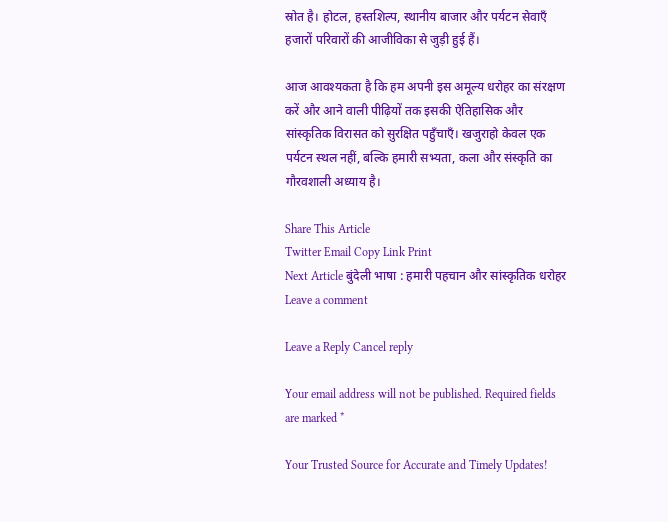स्रोत है। होटल, हस्तशिल्प, स्थानीय बाजार और पर्यटन सेवाएँ हजारों परिवारों की आजीविका से जुड़ी हुई हैं।

आज आवश्यकता है कि हम अपनी इस अमूल्य धरोहर का संरक्षण करें और आने वाली पीढ़ियों तक इसकी ऐतिहासिक और सांस्कृतिक विरासत को सुरक्षित पहुँचाएँ। खजुराहो केवल एक पर्यटन स्थल नहीं, बल्कि हमारी सभ्यता, कला और संस्कृति का गौरवशाली अध्याय है।

Share This Article
Twitter Email Copy Link Print
Next Article बुंदेली भाषा : हमारी पहचान और सांस्कृतिक धरोहर
Leave a comment

Leave a Reply Cancel reply

Your email address will not be published. Required fields are marked *

Your Trusted Source for Accurate and Timely Updates!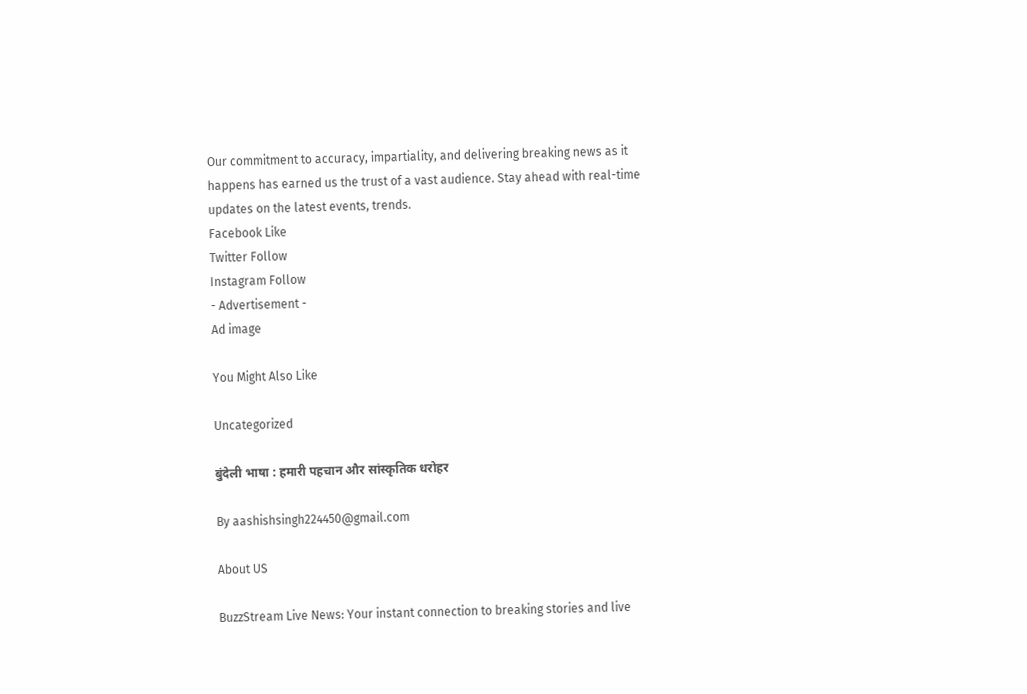Our commitment to accuracy, impartiality, and delivering breaking news as it happens has earned us the trust of a vast audience. Stay ahead with real-time updates on the latest events, trends.
Facebook Like
Twitter Follow
Instagram Follow
- Advertisement -
Ad image

You Might Also Like

Uncategorized

बुंदेली भाषा : हमारी पहचान और सांस्कृतिक धरोहर

By aashishsingh224450@gmail.com

About US

BuzzStream Live News: Your instant connection to breaking stories and live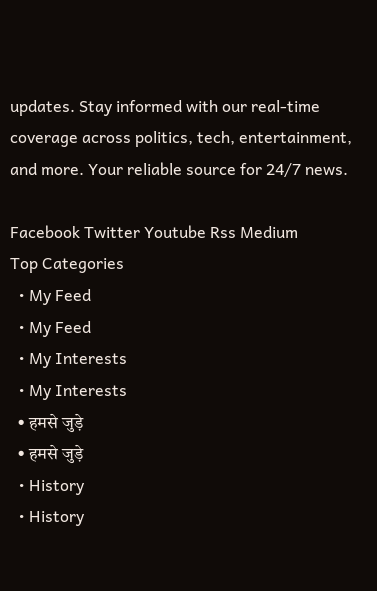updates. Stay informed with our real-time coverage across politics, tech, entertainment, and more. Your reliable source for 24/7 news.

Facebook Twitter Youtube Rss Medium
Top Categories
  • My Feed
  • My Feed
  • My Interests
  • My Interests
  • हमसे जुड़े
  • हमसे जुड़े
  • History
  • History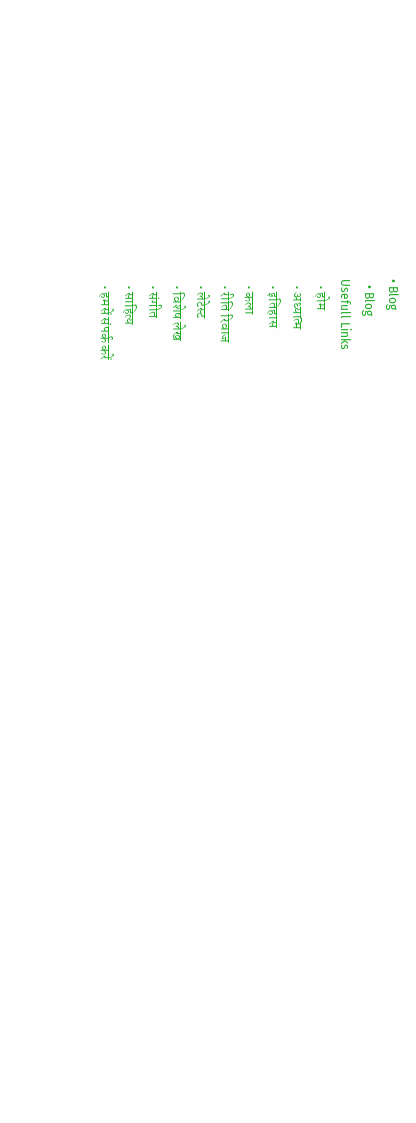• Blog
  • Blog
Usefull Links
  • होम
  • अध्यात्म
  • इतिहास
  • कला
  • रीति रिवाज
  • लेटेस्ट
  • विशेष लेख
  • संगीत
  • साहित्य
  • हमसें संपर्क करें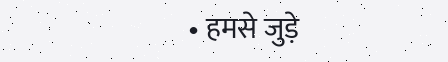• हमसे जुड़े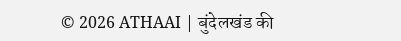© 2026 ATHAAI | बुंदेलखंड की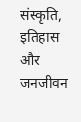संस्कृति, इतिहास और जनजीवन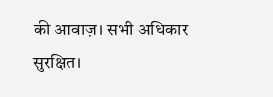की आवाज़। सभी अधिकार सुरक्षित।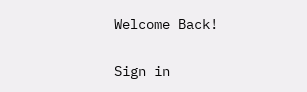Welcome Back!

Sign in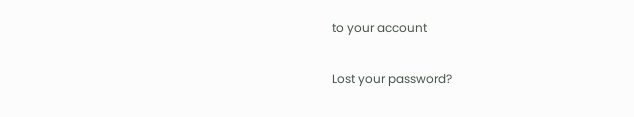to your account

Lost your password?